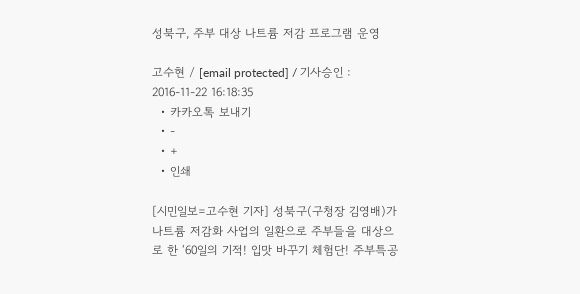성북구, 주부 대상 나트륨 저감 프로그램 운영

고수현 / [email protected] / 기사승인 : 2016-11-22 16:18:35
  • 카카오톡 보내기
  • -
  • +
  • 인쇄

[시민일보=고수현 기자] 성북구(구청장 김영배)가 나트륨 저감화 사업의 일환으로 주부들을 대상으로 한 ‘60일의 기적! 입맛 바꾸기 체험단! 주부특공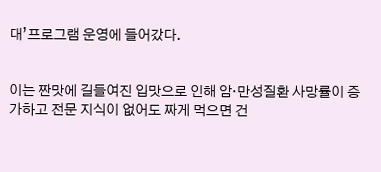대’프로그램 운영에 들어갔다.


이는 짠맛에 길들여진 입맛으로 인해 암·만성질환 사망률이 증가하고 전문 지식이 없어도 짜게 먹으면 건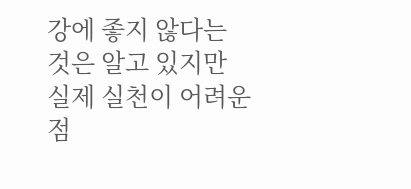강에 좋지 않다는 것은 알고 있지만 실제 실천이 어려운 점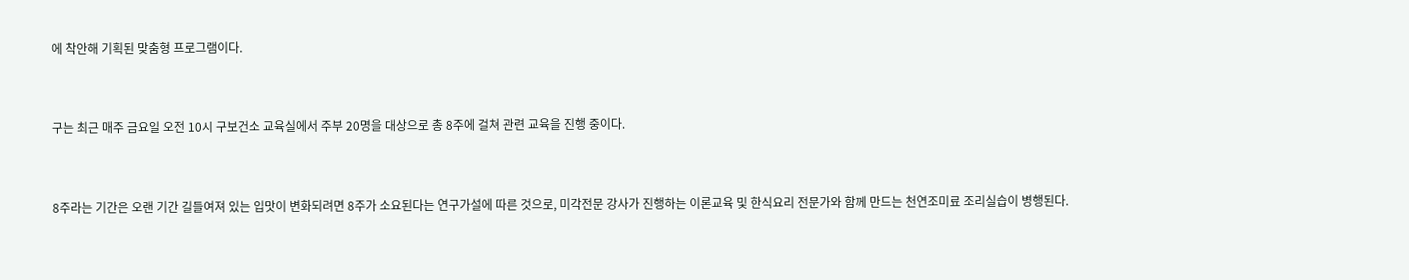에 착안해 기획된 맞춤형 프로그램이다.


구는 최근 매주 금요일 오전 10시 구보건소 교육실에서 주부 20명을 대상으로 총 8주에 걸쳐 관련 교육을 진행 중이다.


8주라는 기간은 오랜 기간 길들여져 있는 입맛이 변화되려면 8주가 소요된다는 연구가설에 따른 것으로, 미각전문 강사가 진행하는 이론교육 및 한식요리 전문가와 함께 만드는 천연조미료 조리실습이 병행된다.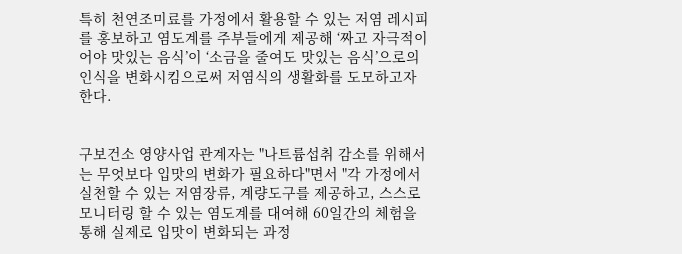특히 천연조미료를 가정에서 활용할 수 있는 저염 레시피를 홍보하고 염도계를 주부들에게 제공해 ‘짜고 자극적이어야 맛있는 음식’이 ‘소금을 줄여도 맛있는 음식’으로의 인식을 변화시킴으로써 저염식의 생활화를 도모하고자 한다.


구보건소 영양사업 관계자는 "나트륨섭취 감소를 위해서는 무엇보다 입맛의 변화가 필요하다"면서 "각 가정에서 실천할 수 있는 저염장류, 계량도구를 제공하고, 스스로 모니터링 할 수 있는 염도계를 대여해 60일간의 체험을 통해 실제로 입맛이 변화되는 과정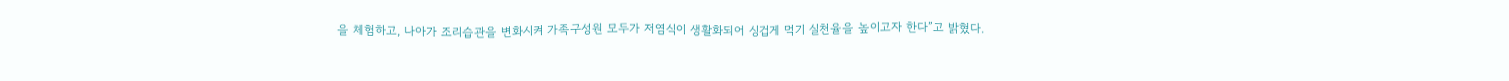을 체험하고, 나아가 조리습관을 변화시켜 가족구성원 모두가 저염식이 생활화되어 싱겁게 먹기 실천율을 높이고자 한다”고 밝혔다.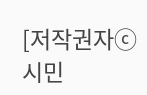[저작권자ⓒ 시민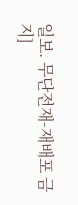일보. 무단전재-재배포 금지]